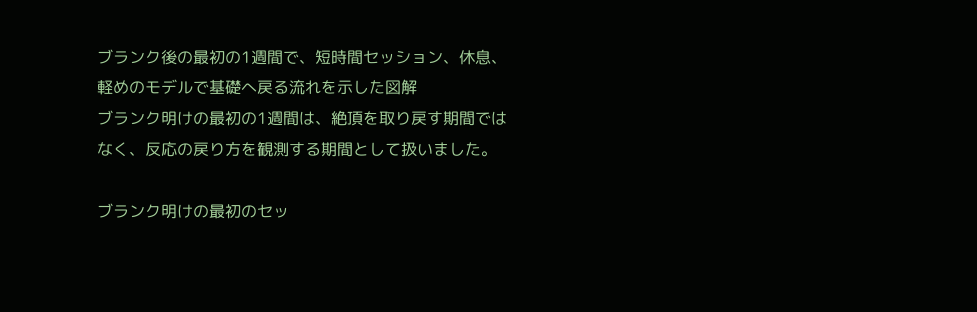ブランク後の最初の1週間で、短時間セッション、休息、軽めのモデルで基礎へ戻る流れを示した図解
ブランク明けの最初の1週間は、絶頂を取り戻す期間ではなく、反応の戻り方を観測する期間として扱いました。

ブランク明けの最初のセッ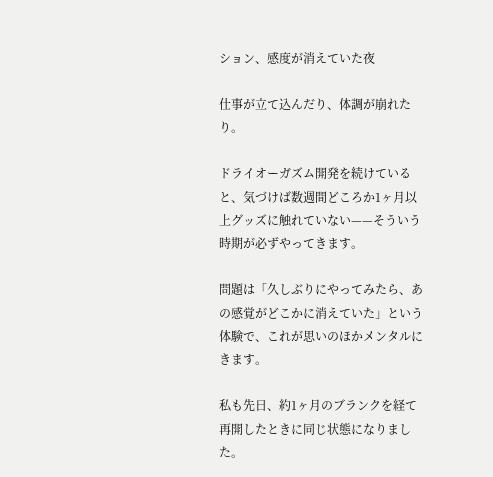ション、感度が消えていた夜

仕事が立て込んだり、体調が崩れたり。

ドライオーガズム開発を続けていると、気づけば数週間どころか1ヶ月以上グッズに触れていない——そういう時期が必ずやってきます。

問題は「久しぶりにやってみたら、あの感覚がどこかに消えていた」という体験で、これが思いのほかメンタルにきます。

私も先日、約1ヶ月のブランクを経て再開したときに同じ状態になりました。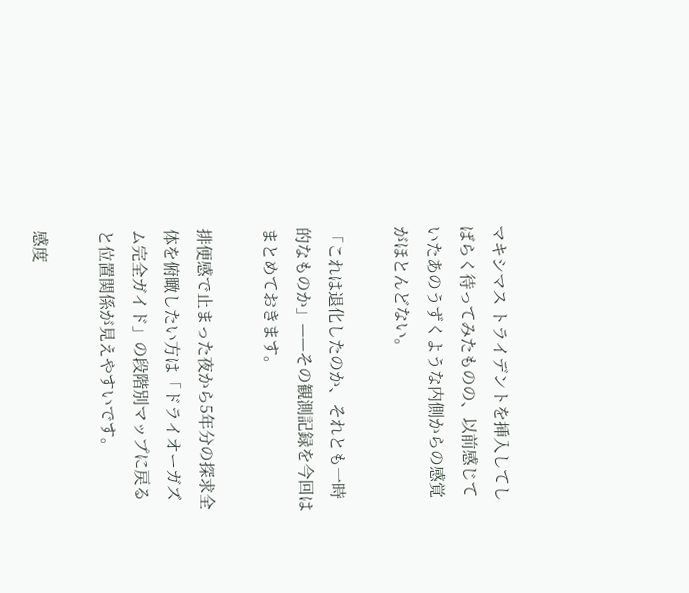マキシマス トライデントを挿入してしばらく待ってみたものの、以前感じていたあのうずくような内側からの感覚がほとんどない。

「これは退化したのか、それとも一時的なものか」——その観測記録を今回はまとめておきます。

排便感で止まった夜から5年分の探求全体を俯瞰したい方は「ドライオーガズム完全ガイド」の段階別マップに戻ると位置関係が見えやすいです。

感度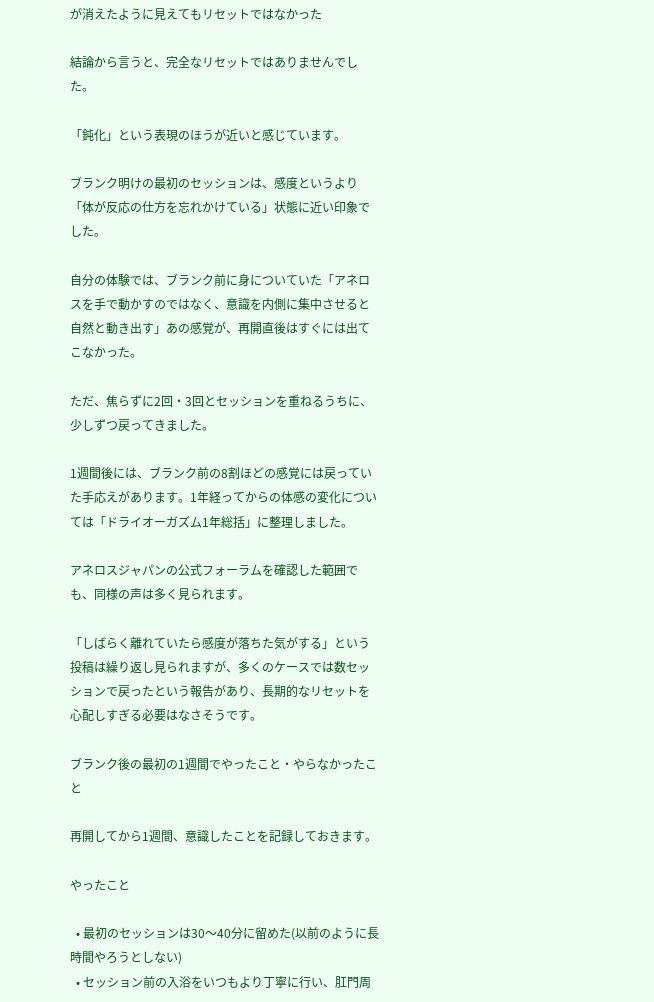が消えたように見えてもリセットではなかった

結論から言うと、完全なリセットではありませんでした。

「鈍化」という表現のほうが近いと感じています。

ブランク明けの最初のセッションは、感度というより「体が反応の仕方を忘れかけている」状態に近い印象でした。

自分の体験では、ブランク前に身についていた「アネロスを手で動かすのではなく、意識を内側に集中させると自然と動き出す」あの感覚が、再開直後はすぐには出てこなかった。

ただ、焦らずに2回・3回とセッションを重ねるうちに、少しずつ戻ってきました。

1週間後には、ブランク前の8割ほどの感覚には戻っていた手応えがあります。1年経ってからの体感の変化については「ドライオーガズム1年総括」に整理しました。

アネロスジャパンの公式フォーラムを確認した範囲でも、同様の声は多く見られます。

「しばらく離れていたら感度が落ちた気がする」という投稿は繰り返し見られますが、多くのケースでは数セッションで戻ったという報告があり、長期的なリセットを心配しすぎる必要はなさそうです。

ブランク後の最初の1週間でやったこと・やらなかったこと

再開してから1週間、意識したことを記録しておきます。

やったこと

  • 最初のセッションは30〜40分に留めた(以前のように長時間やろうとしない)
  • セッション前の入浴をいつもより丁寧に行い、肛門周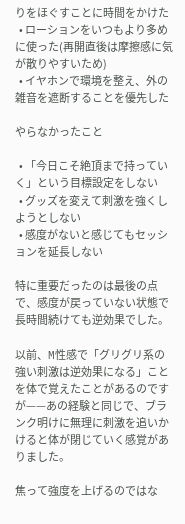りをほぐすことに時間をかけた
  • ローションをいつもより多めに使った(再開直後は摩擦感に気が散りやすいため)
  • イヤホンで環境を整え、外の雑音を遮断することを優先した

やらなかったこと

  • 「今日こそ絶頂まで持っていく」という目標設定をしない
  • グッズを変えて刺激を強くしようとしない
  • 感度がないと感じてもセッションを延長しない

特に重要だったのは最後の点で、感度が戻っていない状態で長時間続けても逆効果でした。

以前、M性感で「グリグリ系の強い刺激は逆効果になる」ことを体で覚えたことがあるのですが——あの経験と同じで、ブランク明けに無理に刺激を追いかけると体が閉じていく感覚がありました。

焦って強度を上げるのではな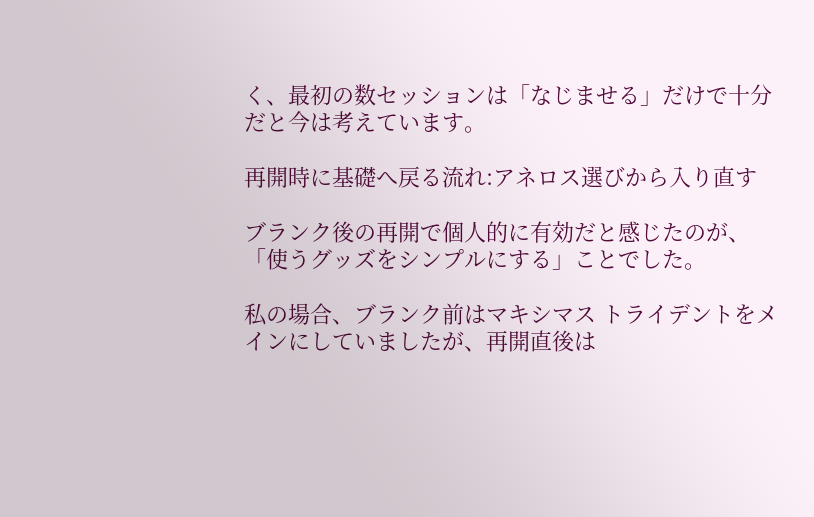く、最初の数セッションは「なじませる」だけで十分だと今は考えています。

再開時に基礎へ戻る流れ:アネロス選びから入り直す

ブランク後の再開で個人的に有効だと感じたのが、「使うグッズをシンプルにする」ことでした。

私の場合、ブランク前はマキシマス トライデントをメインにしていましたが、再開直後は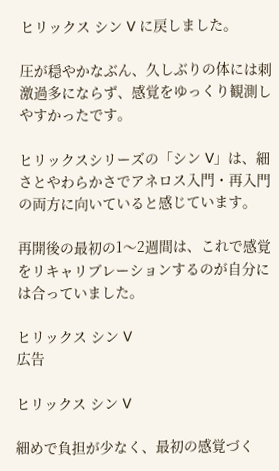ヒリックス シン V に戻しました。

圧が穏やかなぶん、久しぶりの体には刺激過多にならず、感覚をゆっくり観測しやすかったです。

ヒリックスシリーズの「シン V」は、細さとやわらかさでアネロス入門・再入門の両方に向いていると感じています。

再開後の最初の1〜2週間は、これで感覚をリキャリブレーションするのが自分には合っていました。

ヒリックス シン V
広告

ヒリックス シン V

細めで負担が少なく、最初の感覚づく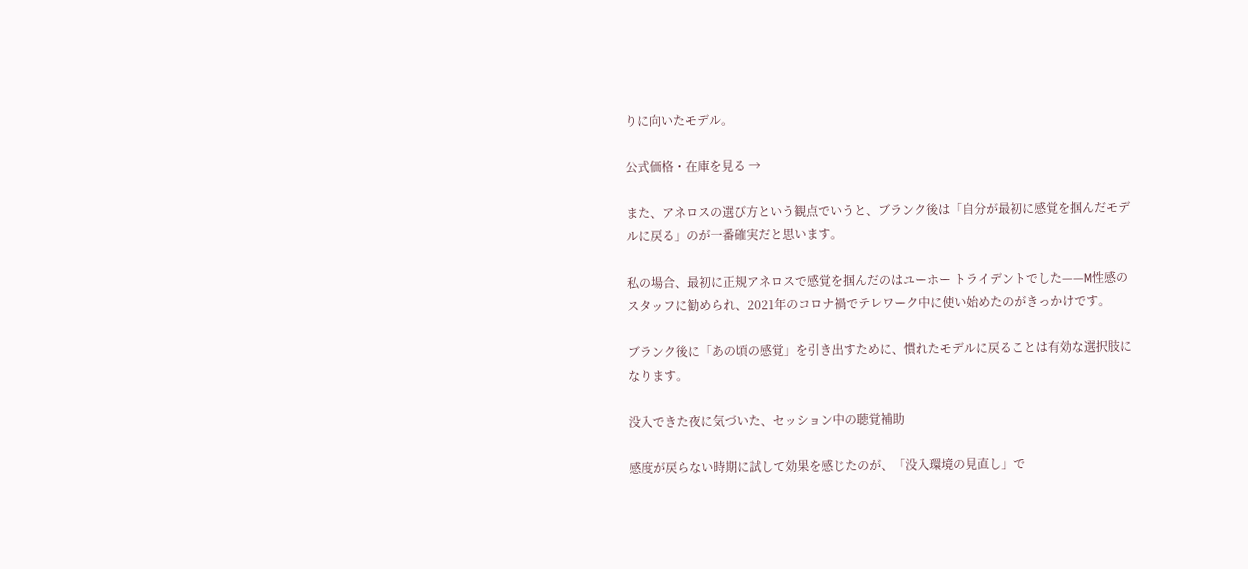りに向いたモデル。

公式価格・在庫を見る →

また、アネロスの選び方という観点でいうと、ブランク後は「自分が最初に感覚を掴んだモデルに戻る」のが一番確実だと思います。

私の場合、最初に正規アネロスで感覚を掴んだのはユーホー トライデントでした——M性感のスタッフに勧められ、2021年のコロナ禍でテレワーク中に使い始めたのがきっかけです。

ブランク後に「あの頃の感覚」を引き出すために、慣れたモデルに戻ることは有効な選択肢になります。

没入できた夜に気づいた、セッション中の聴覚補助

感度が戻らない時期に試して効果を感じたのが、「没入環境の見直し」で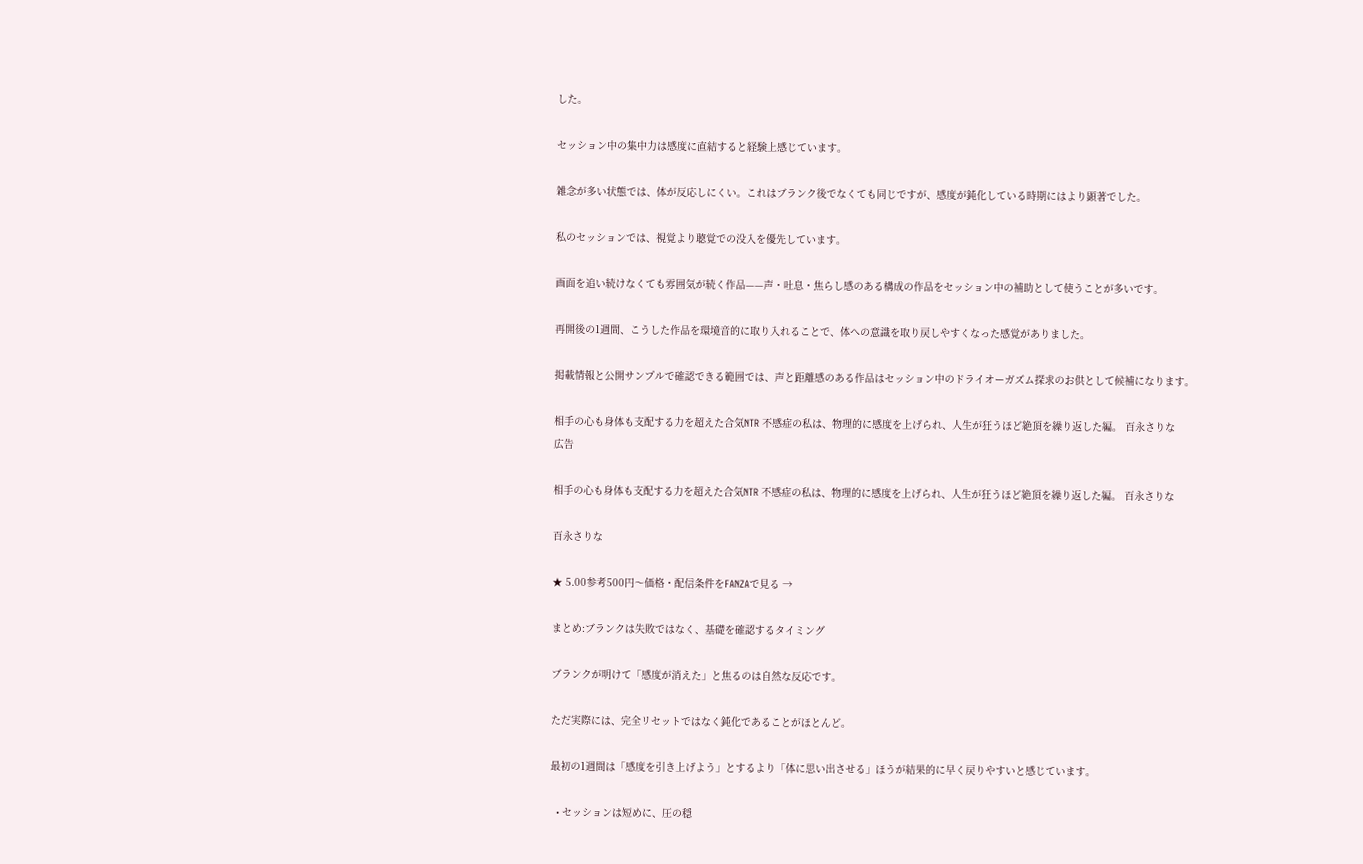した。

セッション中の集中力は感度に直結すると経験上感じています。

雑念が多い状態では、体が反応しにくい。これはブランク後でなくても同じですが、感度が鈍化している時期にはより顕著でした。

私のセッションでは、視覚より聴覚での没入を優先しています。

画面を追い続けなくても雰囲気が続く作品——声・吐息・焦らし感のある構成の作品をセッション中の補助として使うことが多いです。

再開後の1週間、こうした作品を環境音的に取り入れることで、体への意識を取り戻しやすくなった感覚がありました。

掲載情報と公開サンプルで確認できる範囲では、声と距離感のある作品はセッション中のドライオーガズム探求のお供として候補になります。

相手の心も身体も支配する力を超えた合気NTR 不感症の私は、物理的に感度を上げられ、人生が狂うほど絶頂を繰り返した編。 百永さりな
広告

相手の心も身体も支配する力を超えた合気NTR 不感症の私は、物理的に感度を上げられ、人生が狂うほど絶頂を繰り返した編。 百永さりな

百永さりな

★ 5.00参考500円〜価格・配信条件をFANZAで見る →

まとめ:ブランクは失敗ではなく、基礎を確認するタイミング

ブランクが明けて「感度が消えた」と焦るのは自然な反応です。

ただ実際には、完全リセットではなく鈍化であることがほとんど。

最初の1週間は「感度を引き上げよう」とするより「体に思い出させる」ほうが結果的に早く戻りやすいと感じています。

  • セッションは短めに、圧の穏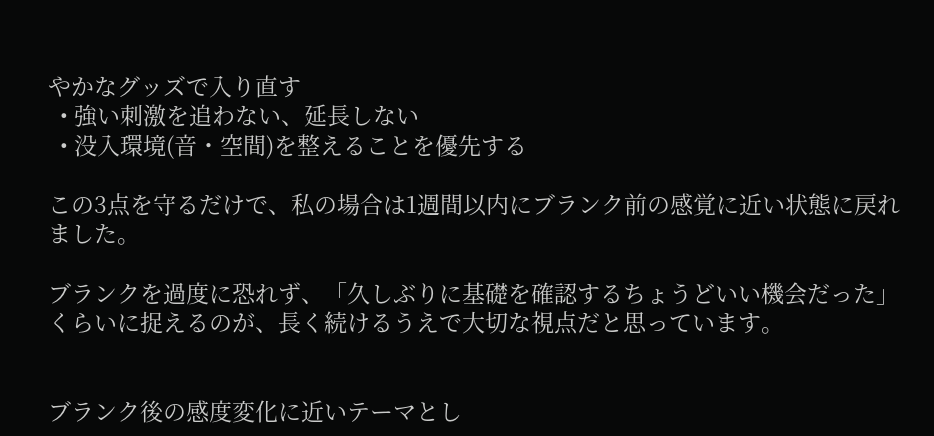やかなグッズで入り直す
  • 強い刺激を追わない、延長しない
  • 没入環境(音・空間)を整えることを優先する

この3点を守るだけで、私の場合は1週間以内にブランク前の感覚に近い状態に戻れました。

ブランクを過度に恐れず、「久しぶりに基礎を確認するちょうどいい機会だった」くらいに捉えるのが、長く続けるうえで大切な視点だと思っています。


ブランク後の感度変化に近いテーマとし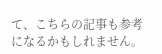て、こちらの記事も参考になるかもしれません。